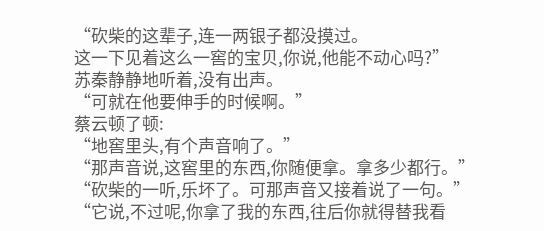“砍柴的这辈子,连一两银子都没摸过。
这一下见着这么一窖的宝贝,你说,他能不动心吗?”
苏秦静静地听着,没有出声。
“可就在他要伸手的时候啊。”
蔡云顿了顿:
“地窖里头,有个声音响了。”
“那声音说,这窖里的东西,你随便拿。拿多少都行。”
“砍柴的一听,乐坏了。可那声音又接着说了一句。”
“它说,不过呢,你拿了我的东西,往后你就得替我看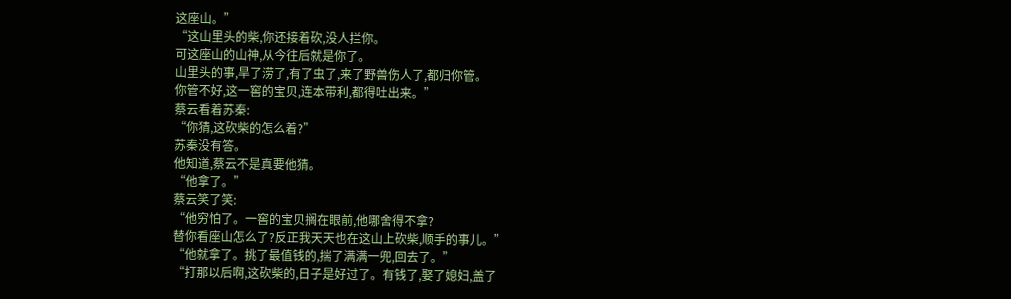这座山。”
“这山里头的柴,你还接着砍,没人拦你。
可这座山的山神,从今往后就是你了。
山里头的事,旱了涝了,有了虫了,来了野兽伤人了,都归你管。
你管不好,这一窖的宝贝,连本带利,都得吐出来。”
蔡云看着苏秦:
“你猜,这砍柴的怎么着?”
苏秦没有答。
他知道,蔡云不是真要他猜。
“他拿了。”
蔡云笑了笑:
“他穷怕了。一窖的宝贝搁在眼前,他哪舍得不拿?
替你看座山怎么了?反正我天天也在这山上砍柴,顺手的事儿。”
“他就拿了。挑了最值钱的,揣了满满一兜,回去了。”
“打那以后啊,这砍柴的,日子是好过了。有钱了,娶了媳妇,盖了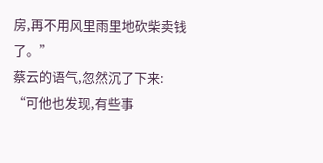房,再不用风里雨里地砍柴卖钱了。”
蔡云的语气,忽然沉了下来:
“可他也发现,有些事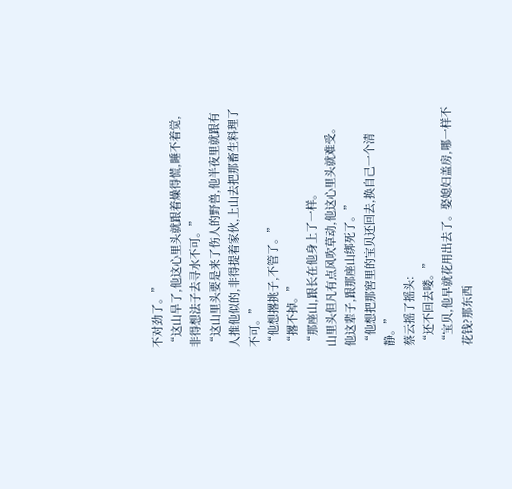不对劲了。”
“这山旱了,他这心里头就跟着燥得慌,睡不着觉,非得想法子去寻水不可。”
“这山里头要是来了伤人的野兽,他半夜里就跟有人推他似的,非得提着家伙,上山去把那畜生料理了不可。”
“他想撂挑子,不管了。”
“撂不掉。”
“那座山,跟长在他身上了一样。
山里头但凡有点风吹草动,他这心里头就难受。
他这辈子,跟那座山绑死了。”
“他想把那窖里的宝贝还回去,换自己一个清静。”
蔡云摇了摇头:
“还不回去喽。”
“宝贝,他早就花用出去了。娶媳妇盖房,哪一样不花钱?那东西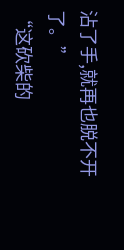沾了手,就再也脱不开了。”
“这砍柴的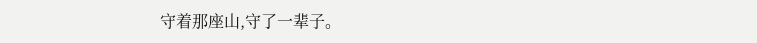守着那座山,守了一辈子。